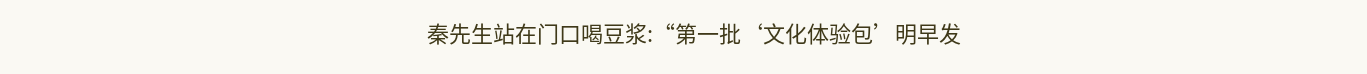秦先生站在门口喝豆浆:“第一批‘文化体验包’明早发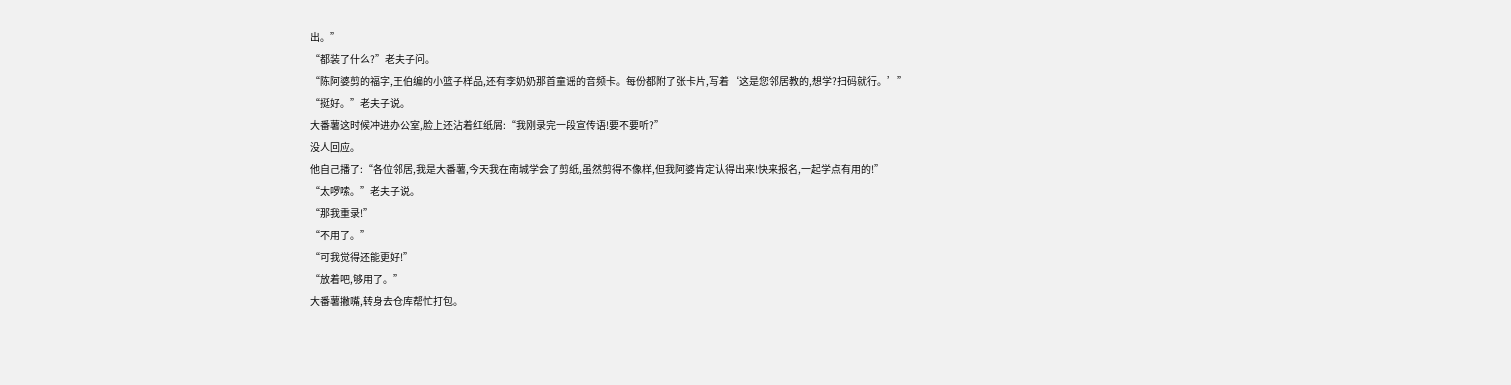出。”
“都装了什么?”老夫子问。
“陈阿婆剪的福字,王伯编的小篮子样品,还有李奶奶那首童谣的音频卡。每份都附了张卡片,写着‘这是您邻居教的,想学?扫码就行。’”
“挺好。”老夫子说。
大番薯这时候冲进办公室,脸上还沾着红纸屑:“我刚录完一段宣传语!要不要听?”
没人回应。
他自己播了:“各位邻居,我是大番薯,今天我在南城学会了剪纸,虽然剪得不像样,但我阿婆肯定认得出来!快来报名,一起学点有用的!”
“太啰嗦。”老夫子说。
“那我重录!”
“不用了。”
“可我觉得还能更好!”
“放着吧,够用了。”
大番薯撇嘴,转身去仓库帮忙打包。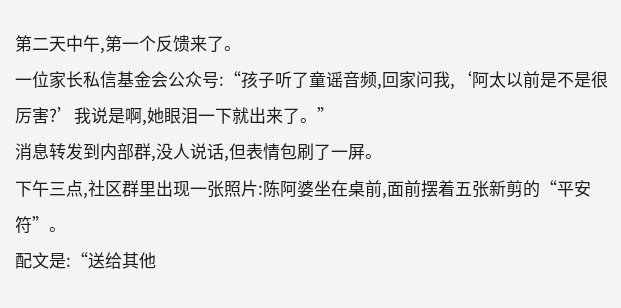第二天中午,第一个反馈来了。
一位家长私信基金会公众号:“孩子听了童谣音频,回家问我,‘阿太以前是不是很厉害?’我说是啊,她眼泪一下就出来了。”
消息转发到内部群,没人说话,但表情包刷了一屏。
下午三点,社区群里出现一张照片:陈阿婆坐在桌前,面前摆着五张新剪的“平安符”。
配文是:“送给其他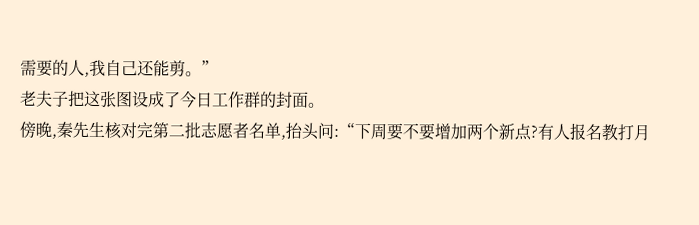需要的人,我自己还能剪。”
老夫子把这张图设成了今日工作群的封面。
傍晚,秦先生核对完第二批志愿者名单,抬头问:“下周要不要增加两个新点?有人报名教打月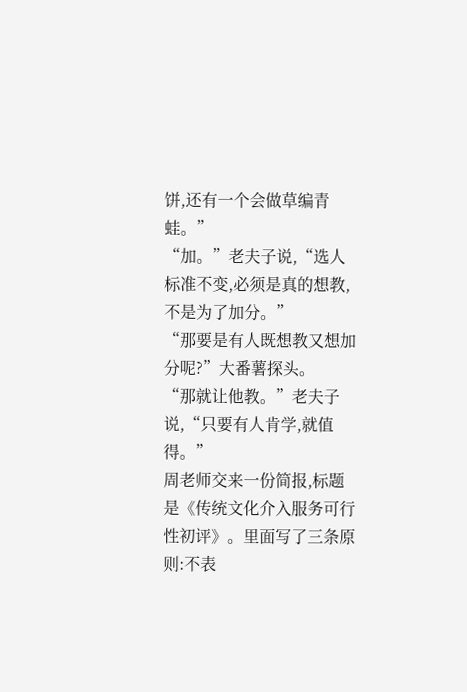饼,还有一个会做草编青蛙。”
“加。”老夫子说,“选人标准不变,必须是真的想教,不是为了加分。”
“那要是有人既想教又想加分呢?”大番薯探头。
“那就让他教。”老夫子说,“只要有人肯学,就值得。”
周老师交来一份简报,标题是《传统文化介入服务可行性初评》。里面写了三条原则:不表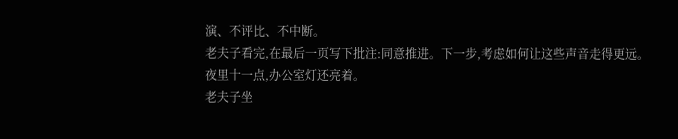演、不评比、不中断。
老夫子看完,在最后一页写下批注:同意推进。下一步,考虑如何让这些声音走得更远。
夜里十一点,办公室灯还亮着。
老夫子坐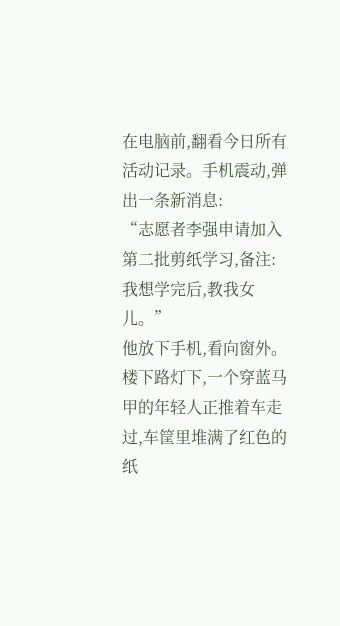在电脑前,翻看今日所有活动记录。手机震动,弹出一条新消息:
“志愿者李强申请加入第二批剪纸学习,备注:我想学完后,教我女儿。”
他放下手机,看向窗外。
楼下路灯下,一个穿蓝马甲的年轻人正推着车走过,车筐里堆满了红色的纸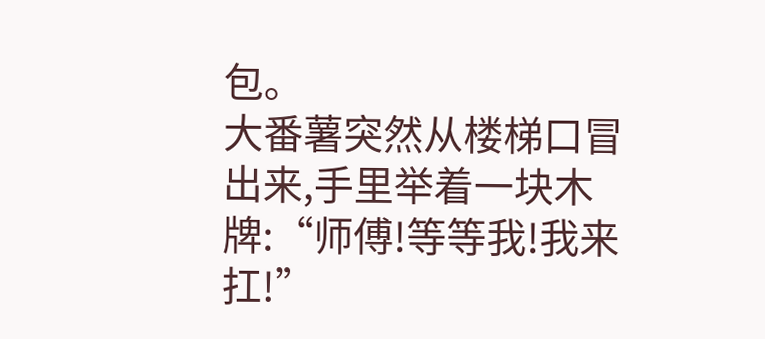包。
大番薯突然从楼梯口冒出来,手里举着一块木牌:“师傅!等等我!我来扛!”